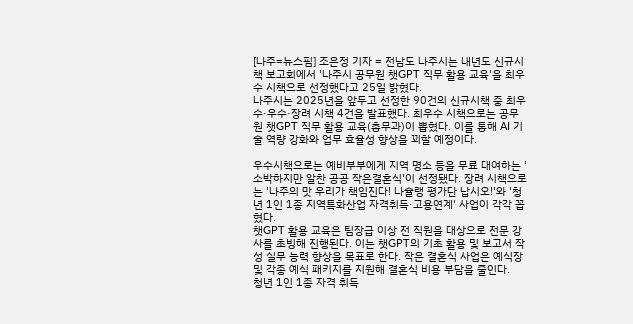[나주=뉴스핌] 조은정 기자 = 전남도 나주시는 내년도 신규시책 보고회에서 '나주시 공무원 챗GPT 직무 활용 교육'을 최우수 시책으로 선정했다고 25일 밝혔다.
나주시는 2025년을 앞두고 선정한 90건의 신규시책 중 최우수·우수·장려 시책 4건을 발표했다. 최우수 시책으로는 공무원 챗GPT 직무 활용 교육(총무과)이 뽑혔다. 이를 통해 AI 기술 역량 강화와 업무 효율성 향상을 꾀할 예정이다.

우수시책으로는 예비부부에게 지역 명소 등을 무료 대여하는 '소박하지만 알찬 공공 작은결혼식'이 선정됐다. 장려 시책으로는 '나주의 맛 우리가 책임진다! 나슐랭 평가단 납시오!'와 '청년 1인 1종 지역특화산업 자격취득·고용연계' 사업이 각각 꼽혔다.
챗GPT 활용 교육은 팀장급 이상 전 직원을 대상으로 전문 강사를 초빙해 진행된다. 이는 챗GPT의 기초 활용 및 보고서 작성 실무 능력 향상을 목표로 한다. 작은 결혼식 사업은 예식장 및 각종 예식 패키지를 지원해 결혼식 비용 부담을 줄인다.
청년 1인 1종 자격 취득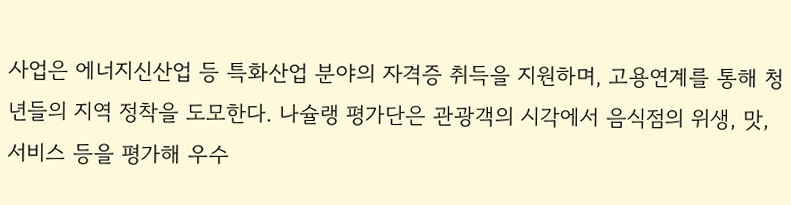사업은 에너지신산업 등 특화산업 분야의 자격증 취득을 지원하며, 고용연계를 통해 청년들의 지역 정착을 도모한다. 나슐랭 평가단은 관광객의 시각에서 음식점의 위생, 맛, 서비스 등을 평가해 우수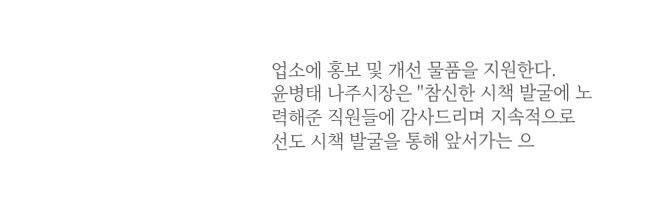업소에 홍보 및 개선 물품을 지원한다.
윤병태 나주시장은 "참신한 시책 발굴에 노력해준 직원들에 감사드리며 지속적으로 선도 시책 발굴을 통해 앞서가는 으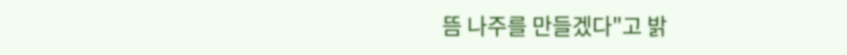뜸 나주를 만들겠다"고 밝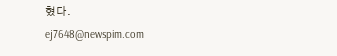혔다.
ej7648@newspim.com